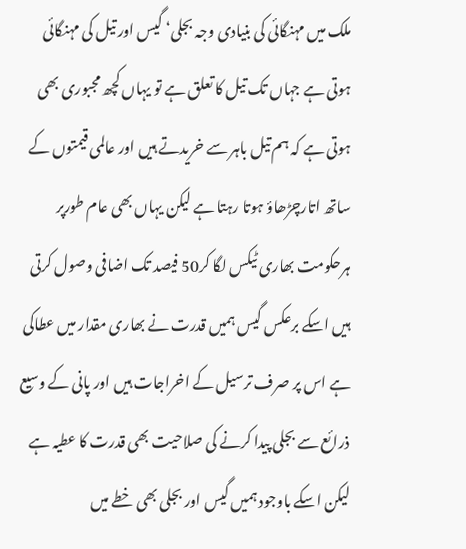ملک میں مہنگائی کی بنیادی وجہ بجلی‘ گیس اور تیل کی مہنگائی ہوتی ہے جہاں تک تیل کا تعلق ہے تو یہاں کچھ مجبوری بھی ہوتی ہے کہ ہم تیل باہر سے خریدتے ہیں اور عالمی قیمتوں کے ساتھ اتارچڑھاؤ ہوتا رہتا ہے لیکن یہاں بھی عام طورپر ہرحکومت بھاری ٹیکس لگا کر50 فیصد تک اضافی وصول کرتی ہیں اسکے برعکس گیس ہمیں قدرت نے بھاری مقدار میں عطاکی ہے اس پر صرف ترسیل کے اخراجات ہیں اور پانی کے وسیع ذرائع سے بجلی پیدا کرنے کی صلاحیت بھی قدرت کا عطیہ ہے لیکن اسکے باوجود ہمیں گیس اور بجلی بھی خطے میں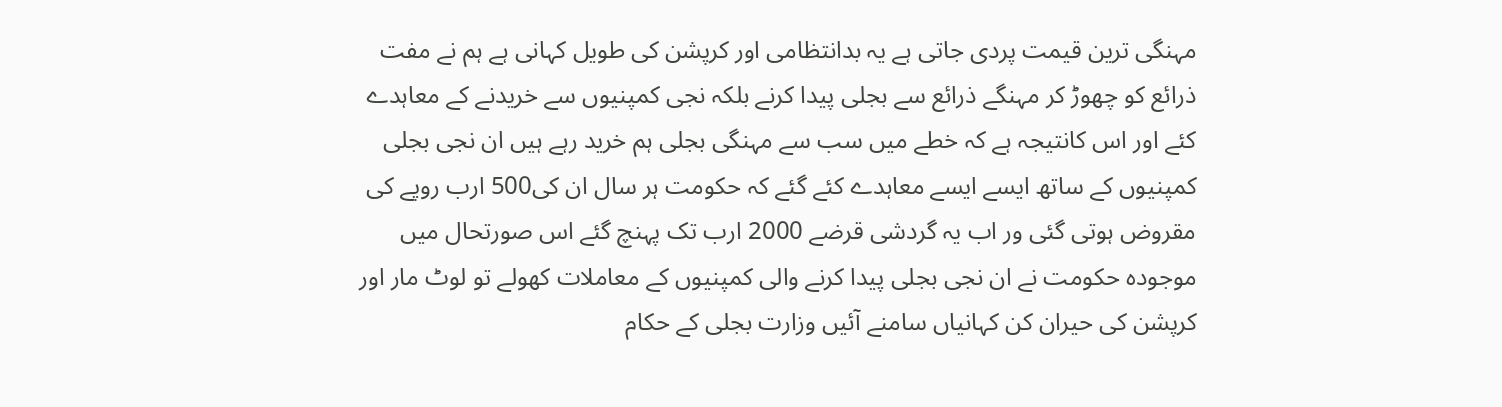مہنگی ترین قیمت پردی جاتی ہے یہ بدانتظامی اور کرپشن کی طویل کہانی ہے ہم نے مفت ذرائع کو چھوڑ کر مہنگے ذرائع سے بجلی پیدا کرنے بلکہ نجی کمپنیوں سے خریدنے کے معاہدے کئے اور اس کانتیجہ ہے کہ خطے میں سب سے مہنگی بجلی ہم خرید رہے ہیں ان نجی بجلی کمپنیوں کے ساتھ ایسے ایسے معاہدے کئے گئے کہ حکومت ہر سال ان کی500 ارب روپے کی مقروض ہوتی گئی ور اب یہ گردشی قرضے 2000 ارب تک پہنچ گئے اس صورتحال میں موجودہ حکومت نے ان نجی بجلی پیدا کرنے والی کمپنیوں کے معاملات کھولے تو لوٹ مار اور کرپشن کی حیران کن کہانیاں سامنے آئیں وزارت بجلی کے حکام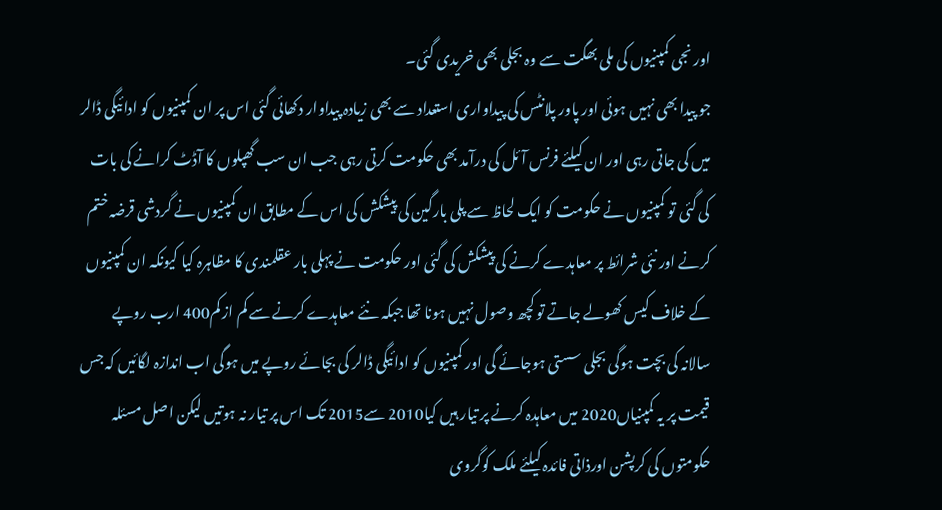اور نجی کمپنیوں کی ملی بھگت سے وہ بجلی بھی خریدی گئی۔
جو پیدا بھی نہیں ہوئی اور پاور پلانٹس کی پیداواری استعداد سے بھی زیادہ پیداوار دکھائی گئی اس پر ان کمپنیوں کو ادائیگی ڈالر میں کی جاتی رہی اور ان کیلئے فرنس آئل کی درآمد بھی حکومت کرتی رہی جب ان سب گھپلوں کا آڈٹ کرانے کی بات کی گئی تو کمپنیوں نے حکومت کو ایک لحاظ سے پلی بارگین کی پیشکش کی اس کے مطابق ان کمپنیوں نے گردشی قرضہ ختم کرنے اور نئی شرائط پر معاہدے کرنے کی پیشکش کی گئی اور حکومت نے پہلی بار عقلمندی کا مظاہرہ کیا کیونکہ ان کمپنیوں کے خلاف کیس کھولے جاتے تو کچھ وصول نہیں ہونا تھا جبکہ نئے معاہدے کرنے سے کم از کم400 ارب روپے سالانہ کی بچت ہوگی بجلی سستی ہوجائے گی اور کمپنیوں کو ادائیگی ڈالر کی بجائے روپے میں ہوگی اب اندازہ لگائیں کہ جس قیمت پر یہ کمپنیاں2020 میں معاہدہ کرنے پر تیار ہیں کیا2010 سے2015 تک اس پر تیار نہ ہوتیں لیکن اصل مسئلہ حکومتوں کی کرپشن اورذاتی فائدہ کیلئے ملک کوگروی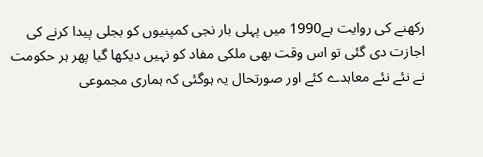رکھنے کی روایت ہے1990 میں پہلی بار نجی کمپنیوں کو بجلی پیدا کرنے کی اجازت دی گئی تو اس وقت بھی ملکی مفاد کو نہیں دیکھا گیا پھر ہر حکومت نے نئے نئے معاہدے کئے اور صورتحال یہ ہوگئی کہ ہماری مجموعی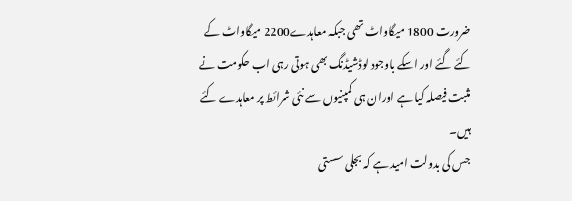ضرورت 1800 میگاواٹ تھی جبکہ معاہدے2200 میگاواٹ کے کئے گئے اور اسکے باوجود لوڈشیڈنگ بھی ہوتی رہی اب حکومت نے مثبت فیصلہ کیا ہے اوران ہی کمپنیوں سے نئی شرائط پر معاہدے کئے ہیں۔
جس کی بدولت امید ہے کہ بجلی سستی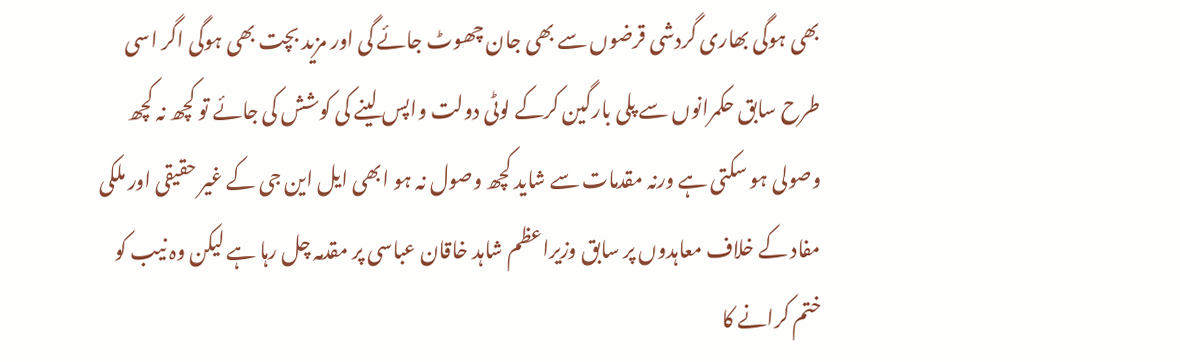بھی ہوگی بھاری گردشی قرضوں سے بھی جان چھوٹ جائے گی اور مزید بچت بھی ہوگی اگر اسی طرح سابق حکمرانوں سے پلی بارگین کرکے لوٹی دولت واپس لینے کی کوشش کی جائے تو کچھ نہ کچھ وصولی ہو سکتی ہے ورنہ مقدمات سے شاید کچھ وصول نہ ہو ابھی ایل این جی کے غیر حقیقی اور ملکی مفاد کے خلاف معاہدوں پر سابق وزیراعظم شاہد خاقان عباسی پر مقدمہ چل رہا ہے لیکن وہ نیب کو ختم کرانے کا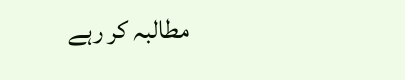مطالبہ کر رہے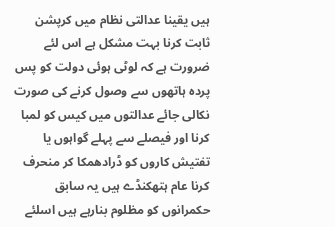ہیں یقینا عدالتی نظام میں کرپشن ثابت کرنا بہت مشکل ہے اس لئے ضرورت ہے کہ لوٹی ہوئی دولت کو پس پردہ ہاتھوں سے وصول کرنے کی صورت نکالی جائے عدالتوں میں کیس کو لمبا کرنا اور فیصلے سے پہلے گواہوں یا تفتیش کاروں کو ڈرادھمکا کر منحرف کرنا عام ہتھکنڈے ہیں یہ سابق حکمرانوں کو مظلوم بنارہے ہیں اسلئے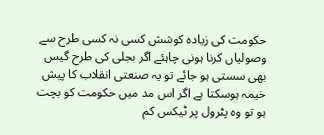حکومت کی زیادہ کوشش کسی نہ کسی طرح سے وصولیاں کرنا ہونی چاہئے اگر بجلی کی طرح گیس بھی سستی ہو جائے تو یہ صنعتی انقلاب کا پیش خیمہ ہوسکتا ہے اگر اس مد میں حکومت کو بچت ہو تو وہ پٹرول پر ٹیکس کم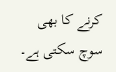کرنے کا بھی سوچ سکتی ہے۔